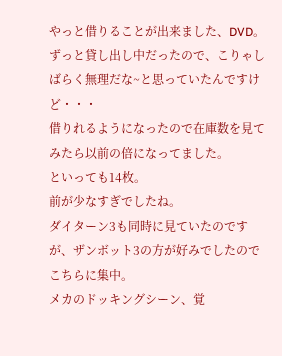やっと借りることが出来ました、DVD。
ずっと貸し出し中だったので、こりゃしばらく無理だな~と思っていたんですけど・・・
借りれるようになったので在庫数を見てみたら以前の倍になってました。
といっても14枚。
前が少なすぎでしたね。
ダイターン3も同時に見ていたのですが、ザンボット3の方が好みでしたのでこちらに集中。
メカのドッキングシーン、覚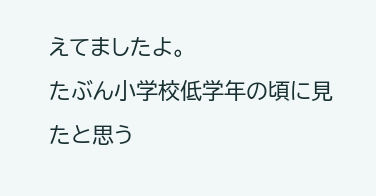えてましたよ。
たぶん小学校低学年の頃に見たと思う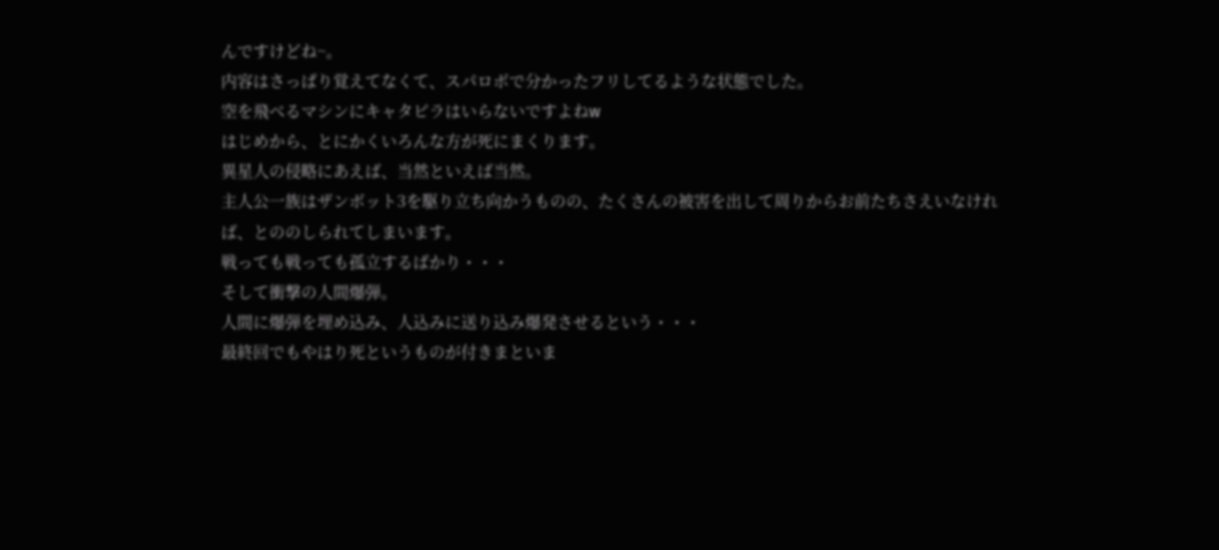んですけどね~。
内容はさっぱり覚えてなくて、スパロボで分かったフリしてるような状態でした。
空を飛べるマシンにキャタピラはいらないですよねw
はじめから、とにかくいろんな方が死にまくります。
異星人の侵略にあえば、当然といえば当然。
主人公一族はザンボット3を駆り立ち向かうものの、たくさんの被害を出して周りからお前たちさえいなければ、とののしられてしまいます。
戦っても戦っても孤立するばかり・・・
そして衝撃の人間爆弾。
人間に爆弾を埋め込み、人込みに送り込み爆発させるという・・・
最終回でもやはり死というものが付きまといま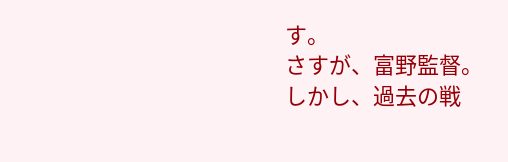す。
さすが、富野監督。
しかし、過去の戦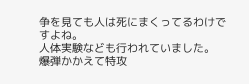争を見ても人は死にまくってるわけですよね。
人体実験なども行われていました。
爆弾かかえて特攻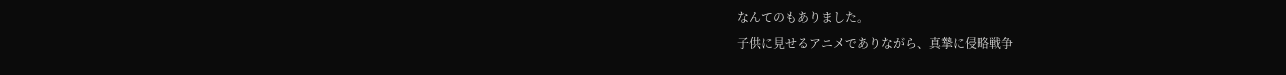なんてのもありました。
子供に見せるアニメでありながら、真摯に侵略戦争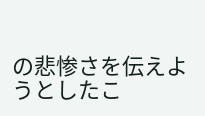の悲惨さを伝えようとしたこ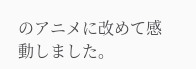のアニメに改めて感動しました。